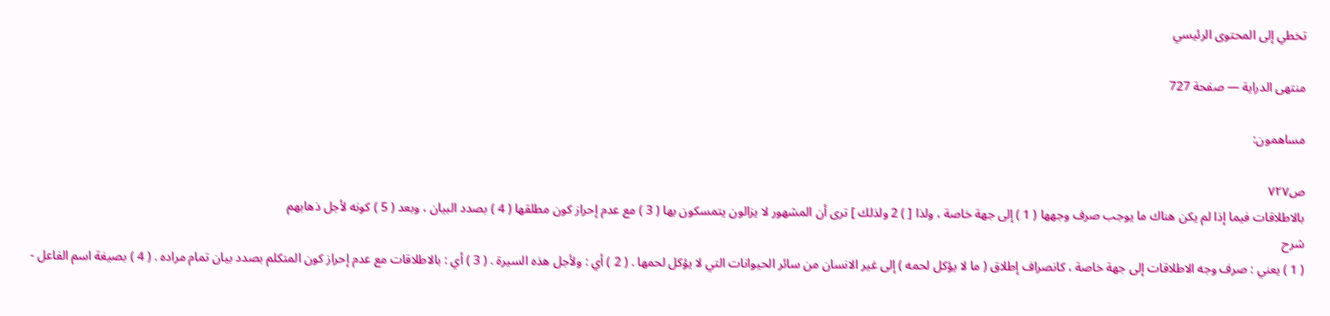تخطي إلى المحتوى الرئيسي

منتهى الدراية — صفحة 727

مساهمون:

ص٧٢٧
بالاطلاقات فيما إذا لم يكن هناك ما يوجب صرف وجهها ( 1 ) إلى جهة خاصة ، ولذا [ ) 2 ولذلك ] ترى أن المشهور لا يزالون يتمسكون بها ( 3 ) مع عدم إحراز كون مطلقها ( 4 ) بصدد البيان ، وبعد ( 5 ) كونه لأجل ذهابهم
شرح
( 1 ) يعني : صرف وجه الاطلاقات إلى جهة خاصة ، كانصراف إطلاق ( ما لا يؤكل لحمه ) إلى غير الانسان من سائر الحيوانات التي لا يؤكل لحمها . ( 2 ) أي : ولأجل هذه السيرة . ( 3 ) أي : بالاطلاقات مع عدم إحراز كون المتكلم بصدد بيان تمام مراده . ( 4 ) بصيغة اسم الفاعل -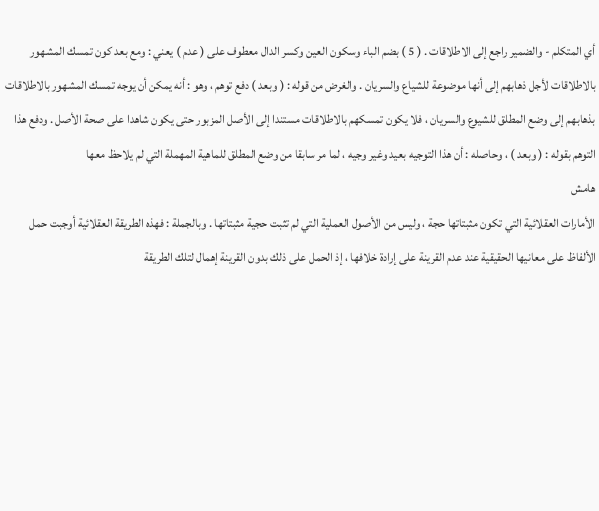أي المتكلم - والضمير راجع إلى الاطلاقات . ( 5 ) بضم الباء وسكون العين وكسر الدال معطوف على ( عدم ) يعني : ومع بعد كون تمسك المشهور بالاطلاقات لأجل ذهابهم إلى أنها موضوعة للشياع والسريان . والغرض من قوله : ( وبعد ) دفع توهم ، وهو : أنه يمكن أن يوجه تمسك المشهور بالاطلاقات بذهابهم إلى وضع المطلق للشيوع والسريان ، فلا يكون تمسكهم بالاطلاقات مستندا إلى الأصل المزبور حتى يكون شاهدا على صحة الأصل . ودفع هذا التوهم بقوله : ( وبعد ) ، وحاصله : أن هذا التوجيه بعيد وغير وجيه ، لما مر سابقا من وضع المطلق للماهية المهملة التي لم يلاحظ معها
هامش
الأمارات العقلائية التي تكون مثبتاتها حجة ، وليس من الأصول العملية التي لم تثبت حجية مثبتاتها . وبالجملة : فهذه الطريقة العقلائية أوجبت حمل الألفاظ على معانيها الحقيقية عند عدم القرينة على إرادة خلافها ، إذ الحمل على ذلك بدون القرينة إهمال لتلك الطريقة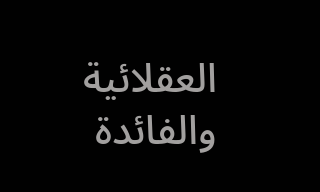العقلائية والفائدة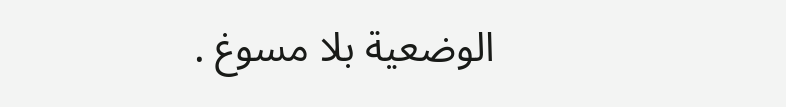الوضعية بلا مسوغ .